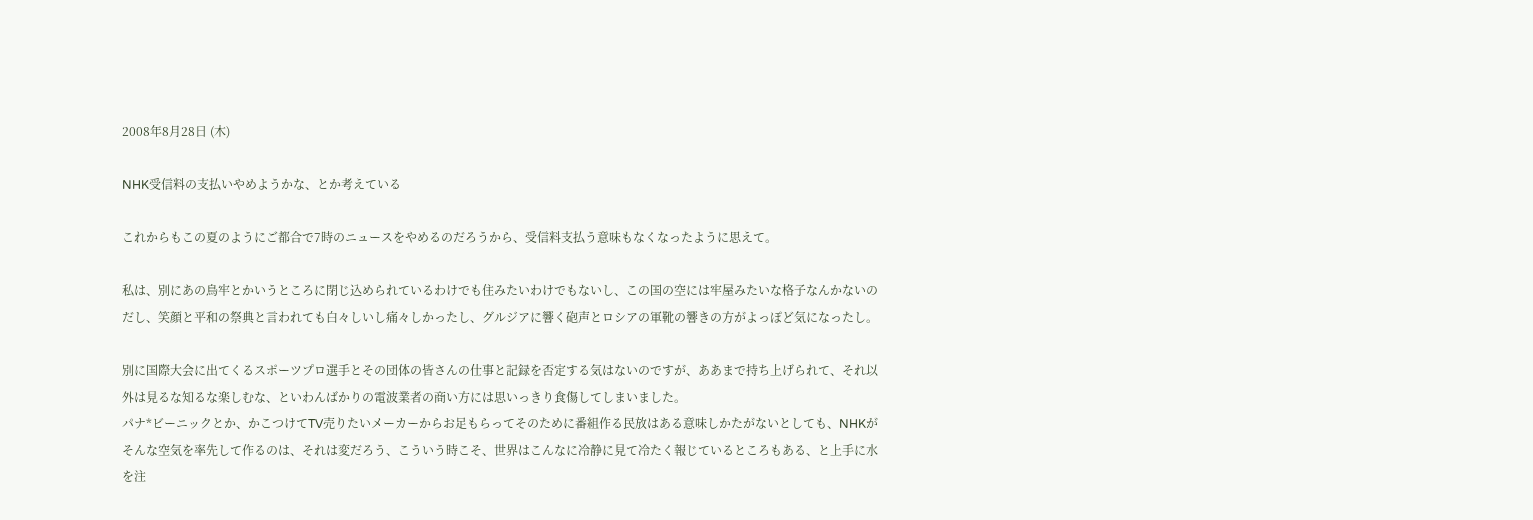2008年8月28日 (木)

NHK受信料の支払いやめようかな、とか考えている

これからもこの夏のようにご都合で7時のニュースをやめるのだろうから、受信料支払う意味もなくなったように思えて。

私は、別にあの鳥牢とかいうところに閉じ込められているわけでも住みたいわけでもないし、この国の空には牢屋みたいな格子なんかないのだし、笑顔と平和の祭典と言われても白々しいし痛々しかったし、グルジアに響く砲声とロシアの軍靴の響きの方がよっぽど気になったし。

別に国際大会に出てくるスポーツプロ選手とその団体の皆さんの仕事と記録を否定する気はないのですが、ああまで持ち上げられて、それ以外は見るな知るな楽しむな、といわんばかりの電波業者の商い方には思いっきり食傷してしまいました。
パナ*ビーニックとか、かこつけてTV売りたいメーカーからお足もらってそのために番組作る民放はある意味しかたがないとしても、NHKがそんな空気を率先して作るのは、それは変だろう、こういう時こそ、世界はこんなに冷静に見て冷たく報じているところもある、と上手に水を注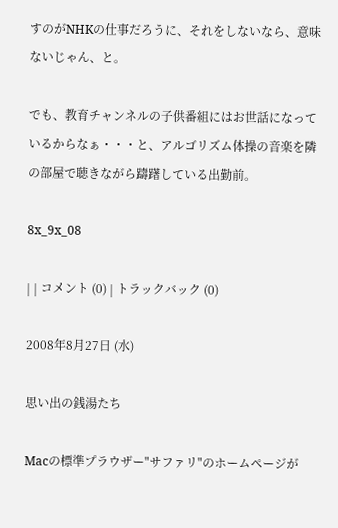すのがNHKの仕事だろうに、それをしないなら、意味ないじゃん、と。

でも、教育チャンネルの子供番組にはお世話になっているからなぁ・・・と、アルゴリズム体操の音楽を隣の部屋で聴きながら躊躇している出勤前。

8x_9x_08

| | コメント (0) | トラックバック (0)

2008年8月27日 (水)

思い出の銭湯たち

Macの標準プラウザー"サファリ"のホームページが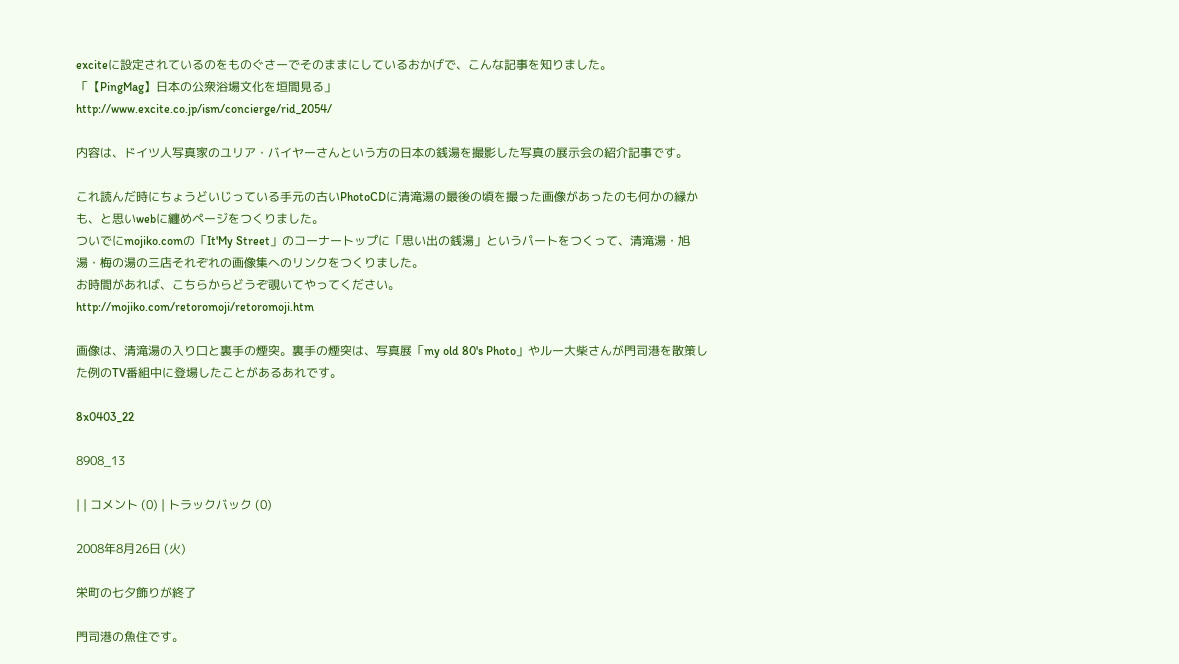exciteに設定されているのをものぐさーでそのままにしているおかげで、こんな記事を知りました。
「【PingMag】日本の公衆浴場文化を垣間見る」
http://www.excite.co.jp/ism/concierge/rid_2054/

内容は、ドイツ人写真家のユリア・バイヤーさんという方の日本の銭湯を撮影した写真の展示会の紹介記事です。

これ読んだ時にちょうどいじっている手元の古いPhotoCDに清滝湯の最後の頃を撮った画像があったのも何かの縁かも、と思いwebに纏めページをつくりました。
ついでにmojiko.comの「It'My Street」のコーナートップに「思い出の銭湯」というパートをつくって、清滝湯・旭湯・梅の湯の三店それぞれの画像集へのリンクをつくりました。
お時間があれば、こちらからどうぞ覗いてやってください。
http://mojiko.com/retoromoji/retoromoji.htm

画像は、清滝湯の入り口と裏手の煙突。裏手の煙突は、写真展「my old 80's Photo」やルー大柴さんが門司港を散策した例のTV番組中に登場したことがあるあれです。

8x0403_22

8908_13

| | コメント (0) | トラックバック (0)

2008年8月26日 (火)

栄町の七夕飾りが終了

門司港の魚住です。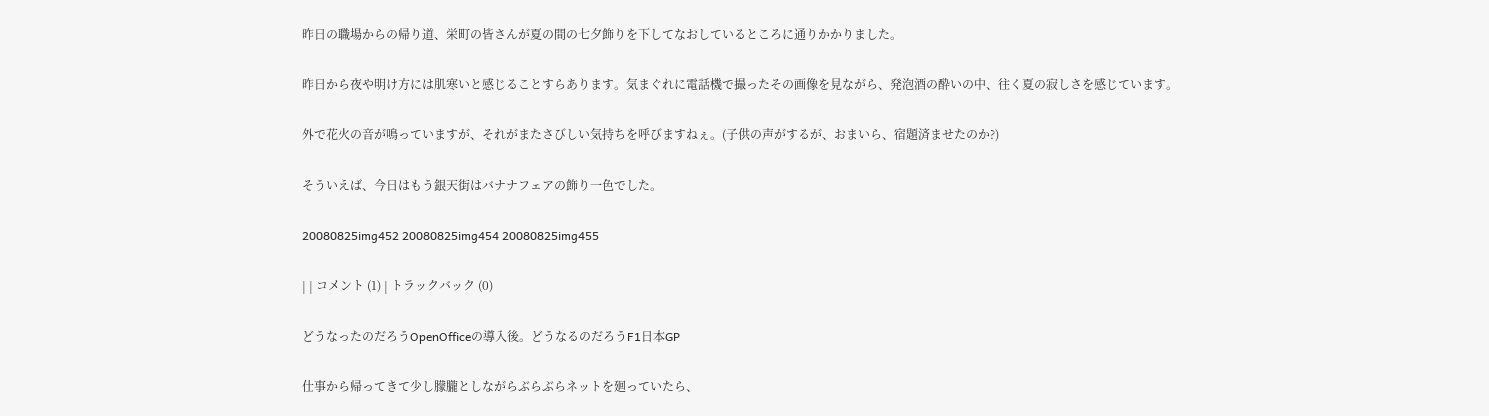昨日の職場からの帰り道、栄町の皆さんが夏の間の七夕飾りを下してなおしているところに通りかかりました。

昨日から夜や明け方には肌寒いと感じることすらあります。気まぐれに電話機で撮ったその画像を見ながら、発泡酒の酔いの中、往く夏の寂しさを感じています。

外で花火の音が鳴っていますが、それがまたさびしい気持ちを呼びますねぇ。(子供の声がするが、おまいら、宿題済ませたのか?)

そういえば、今日はもう銀天街はバナナフェアの飾り一色でした。

20080825img452 20080825img454 20080825img455

| | コメント (1) | トラックバック (0)

どうなったのだろうOpenOfficeの導入後。どうなるのだろうF1日本GP

仕事から帰ってきて少し朦朧としながらぶらぶらネットを廻っていたら、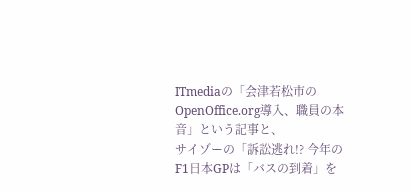ITmediaの「会津若松市のOpenOffice.org導入、職員の本音」という記事と、
サイゾーの「訴訟逃れ!? 今年のF1日本GPは「バスの到着」を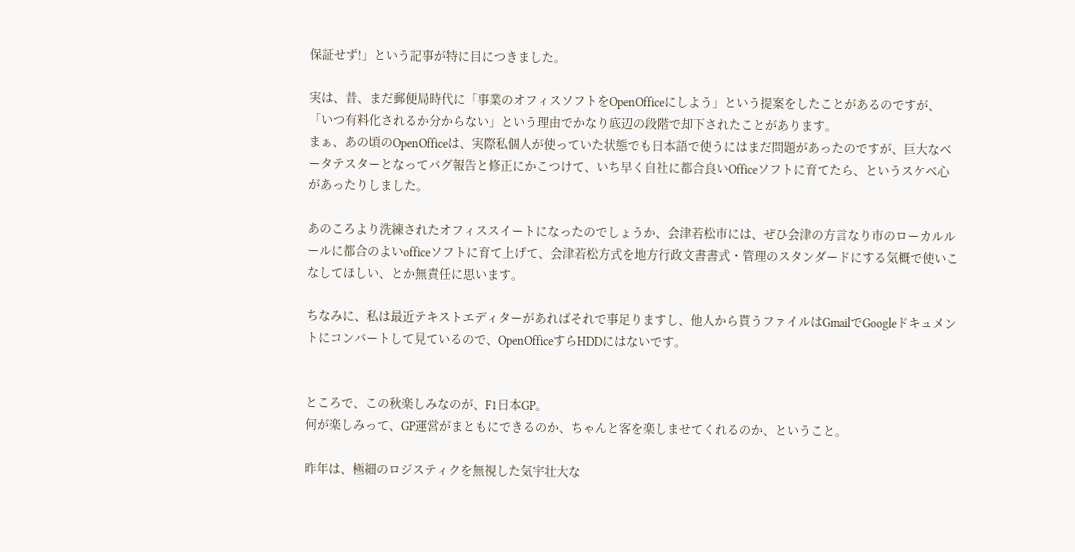保証せず!」という記事が特に目につきました。

実は、昔、まだ郵便局時代に「事業のオフィスソフトをOpenOfficeにしよう」という提案をしたことがあるのですが、「いつ有料化されるか分からない」という理由でかなり底辺の段階で却下されたことがあります。
まぁ、あの頃のOpenOfficeは、実際私個人が使っていた状態でも日本語で使うにはまだ問題があったのですが、巨大なベータテスターとなってバグ報告と修正にかこつけて、いち早く自社に都合良いOfficeソフトに育てたら、というスケベ心があったりしました。

あのころより洗練されたオフィススイートになったのでしょうか、会津若松市には、ぜひ会津の方言なり市のローカルルールに都合のよいofficeソフトに育て上げて、会津若松方式を地方行政文書書式・管理のスタンダードにする気概で使いこなしてほしい、とか無責任に思います。

ちなみに、私は最近テキストエディターがあればそれで事足りますし、他人から貰うファイルはGmailでGoogleドキュメントにコンバートして見ているので、OpenOfficeすらHDDにはないです。


ところで、この秋楽しみなのが、F1日本GP。
何が楽しみって、GP運営がまともにできるのか、ちゃんと客を楽しませてくれるのか、ということ。

昨年は、極細のロジスティクを無視した気宇壮大な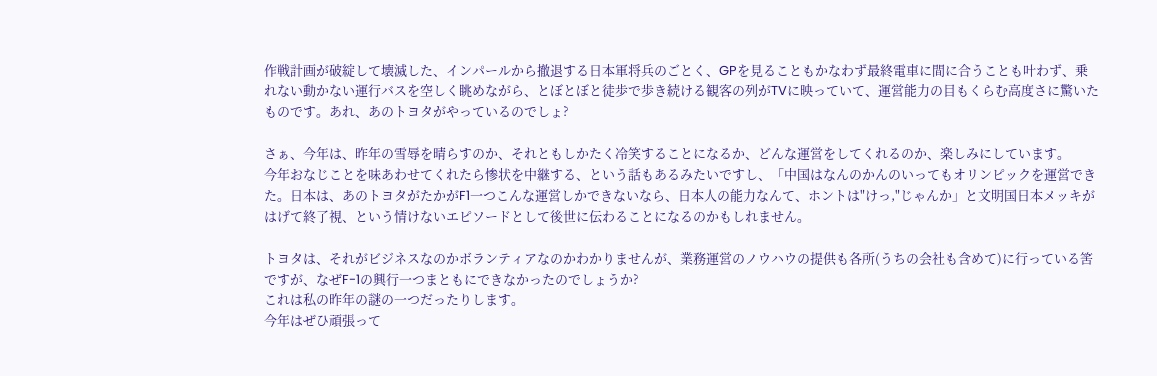作戦計画が破綻して壊滅した、インパールから撤退する日本軍将兵のごとく、GPを見ることもかなわず最終電車に間に合うことも叶わず、乗れない動かない運行バスを空しく眺めながら、とぼとぼと徒歩で歩き続ける観客の列がTVに映っていて、運営能力の目もくらむ高度さに驚いたものです。あれ、あのトヨタがやっているのでしょ?

さぁ、今年は、昨年の雪辱を晴らすのか、それともしかたく冷笑することになるか、どんな運営をしてくれるのか、楽しみにしています。
今年おなじことを味あわせてくれたら惨状を中継する、という話もあるみたいですし、「中国はなんのかんのいってもオリンピックを運営できた。日本は、あのトヨタがたかがF1一つこんな運営しかできないなら、日本人の能力なんて、ホントは"けっ,"じゃんか」と文明国日本メッキがはげて終了視、という情けないエピソードとして後世に伝わることになるのかもしれません。

トヨタは、それがビジネスなのかボランティアなのかわかりませんが、業務運営のノウハウの提供も各所(うちの会社も含めて)に行っている筈ですが、なぜF-1の興行一つまともにできなかったのでしょうか?
これは私の昨年の謎の一つだったりします。
今年はぜひ頑張って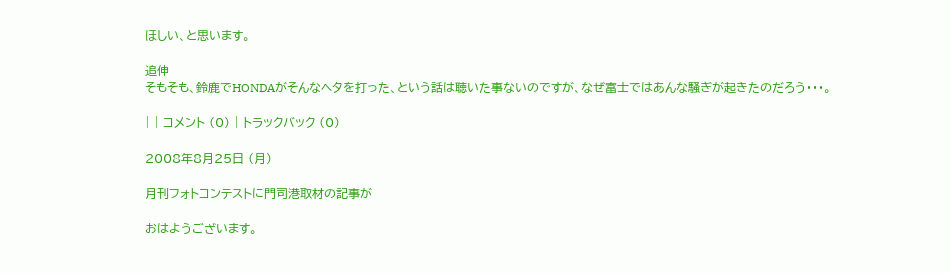ほしい、と思います。

追伸
そもそも、鈴鹿でHONDAがそんなヘタを打った、という話は聴いた事ないのですが、なぜ富士ではあんな騒ぎが起きたのだろう・・・。

| | コメント (0) | トラックバック (0)

2008年8月25日 (月)

月刊フォトコンテストに門司港取材の記事が

おはようございます。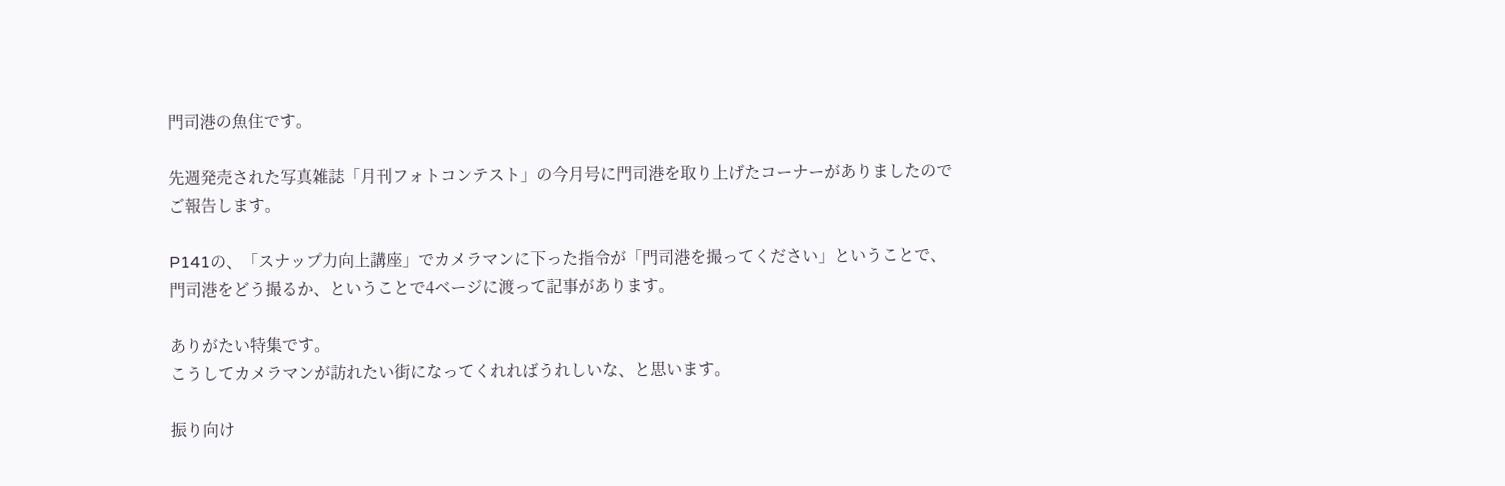門司港の魚住です。

先週発売された写真雑誌「月刊フォトコンテスト」の今月号に門司港を取り上げたコーナーがありましたのでご報告します。

P141の、「スナップ力向上講座」でカメラマンに下った指令が「門司港を撮ってください」ということで、門司港をどう撮るか、ということで4ベージに渡って記事があります。

ありがたい特集です。
こうしてカメラマンが訪れたい街になってくれればうれしいな、と思います。

振り向け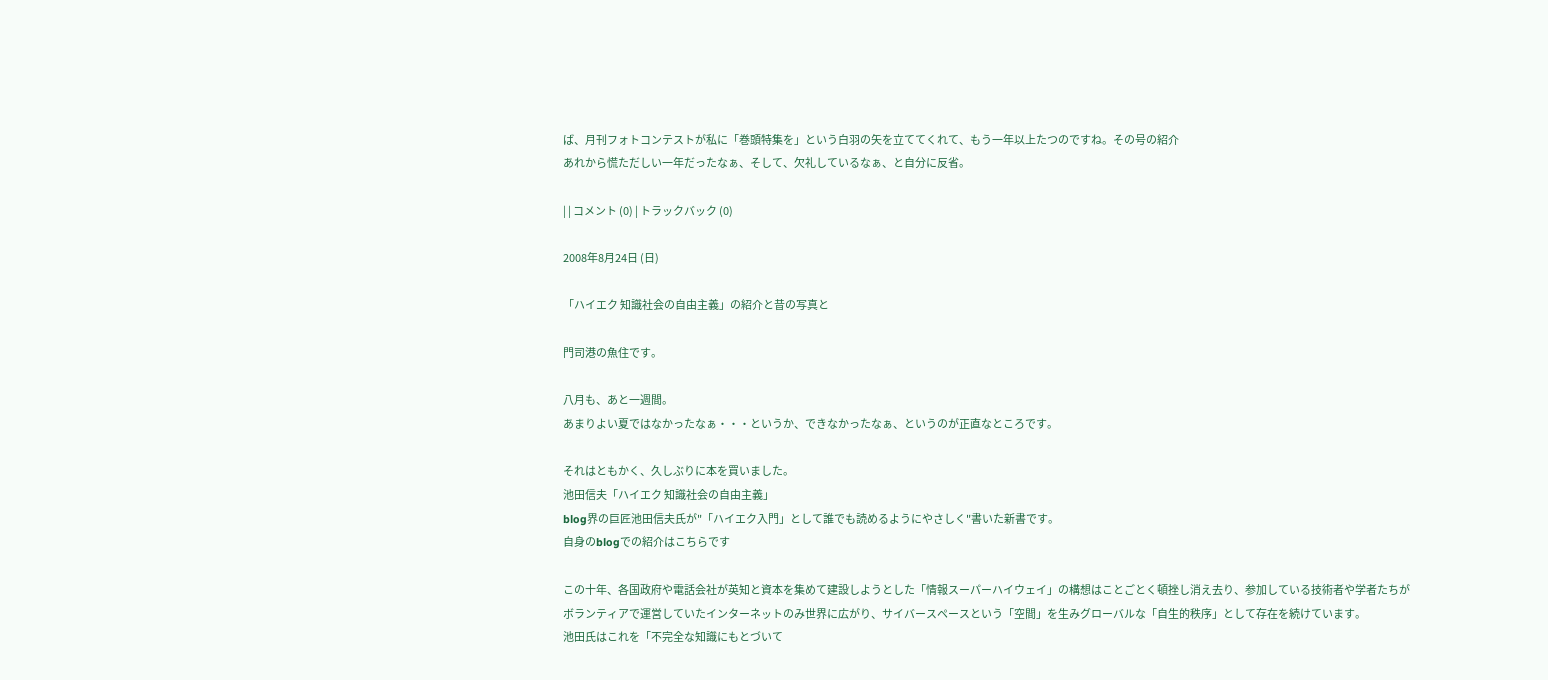ば、月刊フォトコンテストが私に「巻頭特集を」という白羽の矢を立ててくれて、もう一年以上たつのですね。その号の紹介
あれから慌ただしい一年だったなぁ、そして、欠礼しているなぁ、と自分に反省。

| | コメント (0) | トラックバック (0)

2008年8月24日 (日)

「ハイエク 知識社会の自由主義」の紹介と昔の写真と

門司港の魚住です。

八月も、あと一週間。
あまりよい夏ではなかったなぁ・・・というか、できなかったなぁ、というのが正直なところです。

それはともかく、久しぶりに本を買いました。
池田信夫「ハイエク 知識社会の自由主義」
blog界の巨匠池田信夫氏が"「ハイエク入門」として誰でも読めるようにやさしく"書いた新書です。
自身のblogでの紹介はこちらです

この十年、各国政府や電話会社が英知と資本を集めて建設しようとした「情報スーパーハイウェイ」の構想はことごとく頓挫し消え去り、参加している技術者や学者たちがボランティアで運営していたインターネットのみ世界に広がり、サイバースペースという「空間」を生みグローバルな「自生的秩序」として存在を続けています。
池田氏はこれを「不完全な知識にもとづいて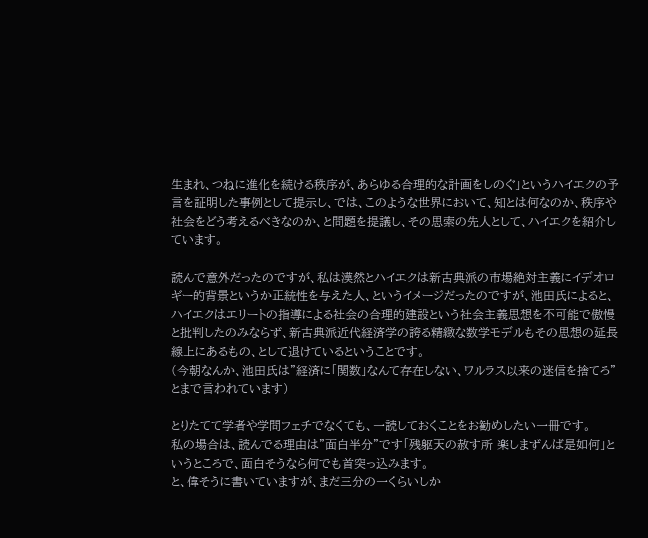生まれ、つねに進化を続ける秩序が、あらゆる合理的な計画をしのぐ」というハイエクの予言を証明した事例として提示し、では、このような世界において、知とは何なのか、秩序や社会をどう考えるべきなのか、と問題を提議し、その思索の先人として、ハイエクを紹介しています。

読んで意外だったのですが、私は漠然とハイエクは新古典派の市場絶対主義にイデオロギー的背景というか正統性を与えた人、というイメージだったのですが、池田氏によると、ハイエクはエリートの指導による社会の合理的建設という社会主義思想を不可能で傲慢と批判したのみならず、新古典派近代経済学の誇る精緻な数学モデルもその思想の延長線上にあるもの、として退けているということです。
(今朝なんか、池田氏は"経済に「関数」なんて存在しない、ワルラス以来の迷信を捨てろ"とまで言われています)

とりたてて学者や学問フェチでなくても、一読しておくことをお勧めしたい一冊です。
私の場合は、読んでる理由は"面白半分"です「残躯天の赦す所 楽しまずんば是如何」というところで、面白そうなら何でも首突っ込みます。
と、偉そうに書いていますが、まだ三分の一くらいしか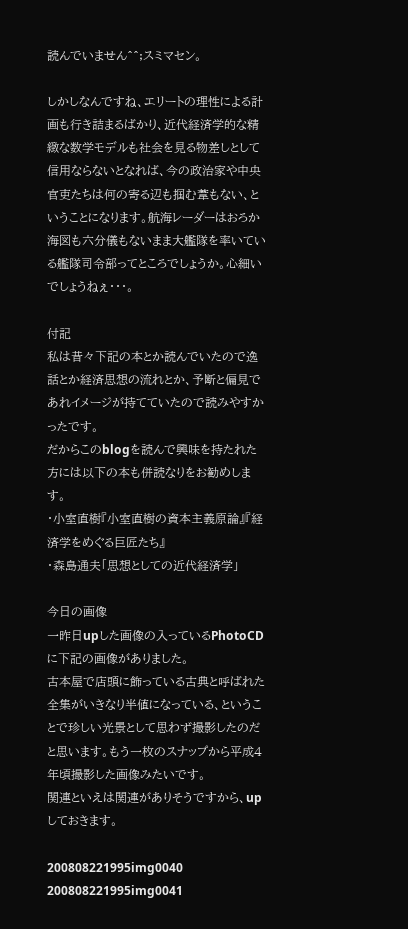読んでいません^^;スミマセン。

しかしなんですね、エリートの理性による計画も行き詰まるばかり、近代経済学的な精緻な数学モデルも社会を見る物差しとして信用ならないとなれば、今の政治家や中央官吏たちは何の寄る辺も掴む葦もない、ということになります。航海レーダーはおろか海図も六分儀もないまま大艦隊を率いている艦隊司令部ってところでしょうか。心細いでしょうねぇ・・・。

付記
私は昔々下記の本とか読んでいたので逸話とか経済思想の流れとか、予断と偏見であれイメージが持てていたので読みやすかったです。
だからこのblogを読んで興味を持たれた方には以下の本も併読なりをお勧めします。
・小室直樹『小室直樹の資本主義原論』『経済学をめぐる巨匠たち』
・森島通夫「思想としての近代経済学」

今日の画像
一昨日upした画像の入っているPhotoCDに下記の画像がありました。
古本屋で店頭に飾っている古典と呼ばれた全集がいきなり半値になっている、ということで珍しい光景として思わず撮影したのだと思います。もう一枚のスナップから平成4年頃撮影した画像みたいです。
関連といえは関連がありそうですから、upしておきます。

200808221995img0040
200808221995img0041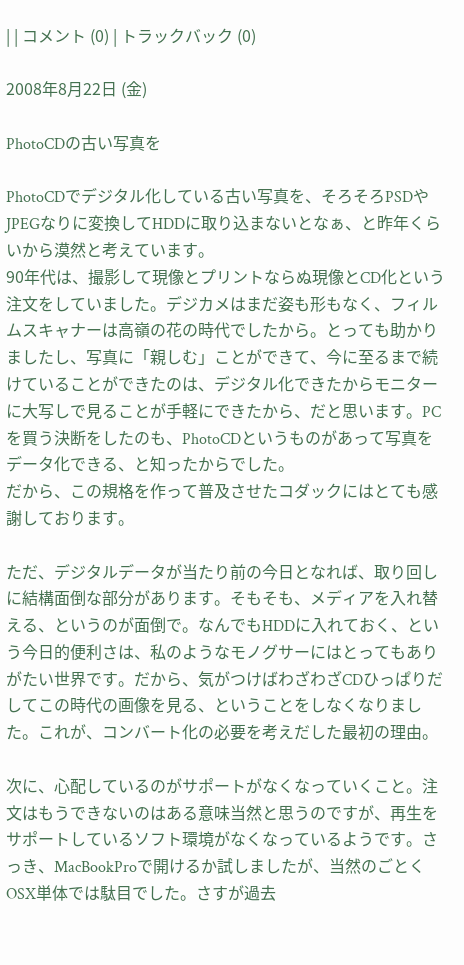| | コメント (0) | トラックバック (0)

2008年8月22日 (金)

PhotoCDの古い写真を

PhotoCDでデジタル化している古い写真を、そろそろPSDやJPEGなりに変換してHDDに取り込まないとなぁ、と昨年くらいから漠然と考えています。
90年代は、撮影して現像とプリントならぬ現像とCD化という注文をしていました。デジカメはまだ姿も形もなく、フィルムスキャナーは高嶺の花の時代でしたから。とっても助かりましたし、写真に「親しむ」ことができて、今に至るまで続けていることができたのは、デジタル化できたからモニターに大写しで見ることが手軽にできたから、だと思います。PCを買う決断をしたのも、PhotoCDというものがあって写真をデータ化できる、と知ったからでした。
だから、この規格を作って普及させたコダックにはとても感謝しております。

ただ、デジタルデータが当たり前の今日となれば、取り回しに結構面倒な部分があります。そもそも、メディアを入れ替える、というのが面倒で。なんでもHDDに入れておく、という今日的便利さは、私のようなモノグサーにはとってもありがたい世界です。だから、気がつけばわざわざCDひっぱりだしてこの時代の画像を見る、ということをしなくなりました。これが、コンバート化の必要を考えだした最初の理由。

次に、心配しているのがサポートがなくなっていくこと。注文はもうできないのはある意味当然と思うのですが、再生をサポートしているソフト環境がなくなっているようです。さっき、MacBookProで開けるか試しましたが、当然のごとくOSX単体では駄目でした。さすが過去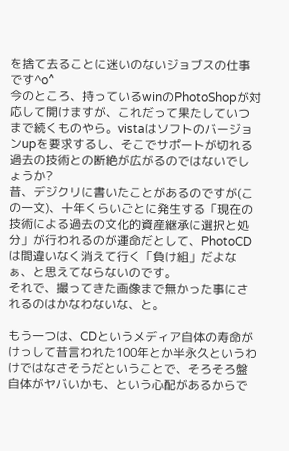を捨て去ることに迷いのないジョブスの仕事です^o^
今のところ、持っているwinのPhotoShopが対応して開けますが、これだって果たしていつまで続くものやら。vistaはソフトのバージョンupを要求するし、そこでサポートが切れる過去の技術との断絶が広がるのではないでしょうか?
昔、デジクリに書いたことがあるのですが(この一文)、十年くらいごとに発生する「現在の技術による過去の文化的資産継承に選択と処分」が行われるのが運命だとして、PhotoCDは間違いなく消えて行く「負け組」だよなぁ、と思えてならないのです。
それで、撮ってきた画像まで無かった事にされるのはかなわないな、と。

もう一つは、CDというメディア自体の寿命がけっして昔言われた100年とか半永久というわけではなさそうだということで、そろそろ盤自体がヤバいかも、という心配があるからで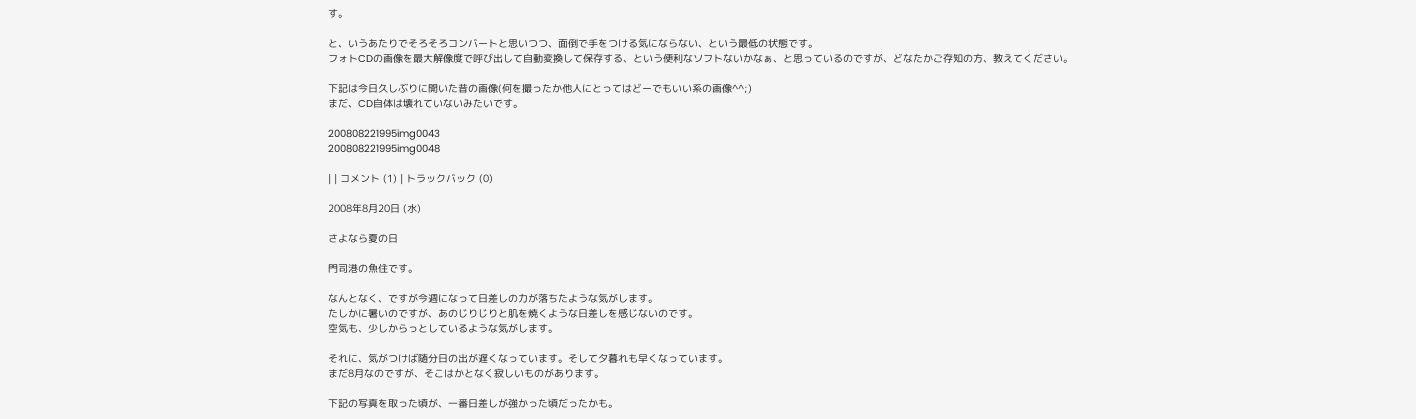す。

と、いうあたりでそろそろコンバートと思いつつ、面倒で手をつける気にならない、という最低の状態です。
フォトCDの画像を最大解像度で呼び出して自動変換して保存する、という便利なソフトないかなぁ、と思っているのですが、どなたかご存知の方、教えてください。

下記は今日久しぶりに開いた昔の画像(何を撮ったか他人にとってはどーでもいい系の画像^^;)
まだ、CD自体は壊れていないみたいです。

200808221995img0043
200808221995img0048

| | コメント (1) | トラックバック (0)

2008年8月20日 (水)

さよなら夏の日

門司港の魚住です。

なんとなく、ですが今週になって日差しの力が落ちたような気がします。
たしかに暑いのですが、あのじりじりと肌を焼くような日差しを感じないのです。
空気も、少しからっとしているような気がします。

それに、気がつけば随分日の出が遅くなっています。そして夕暮れも早くなっています。
まだ8月なのですが、そこはかとなく寂しいものがあります。

下記の写真を取った頃が、一番日差しが強かった頃だったかも。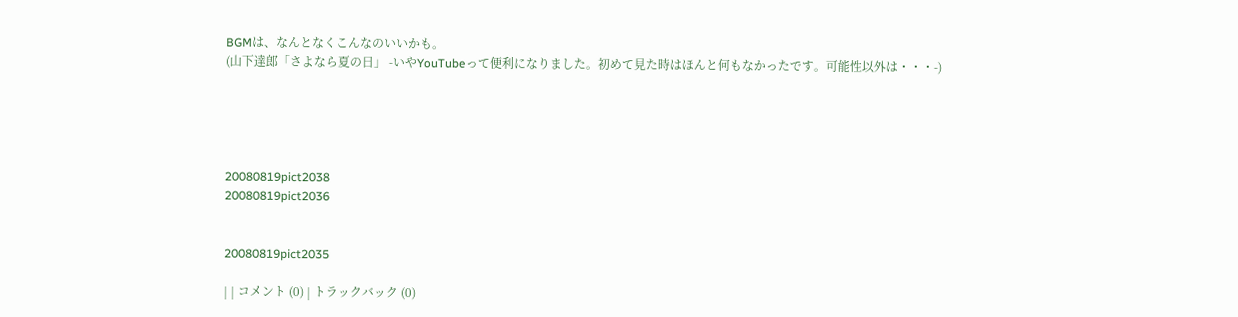BGMは、なんとなくこんなのいいかも。
(山下達郎「さよなら夏の日」 -いやYouTubeって便利になりました。初めて見た時はほんと何もなかったです。可能性以外は・・・-)





20080819pict2038
20080819pict2036


20080819pict2035

| | コメント (0) | トラックバック (0)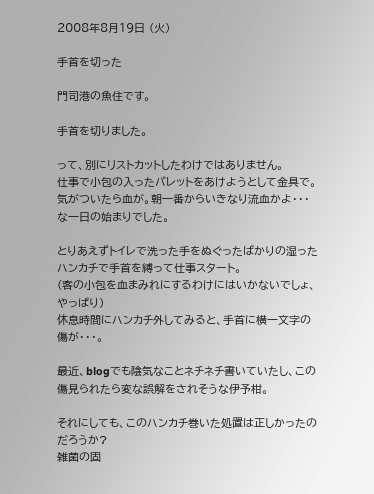2008年8月19日 (火)

手首を切った

門司港の魚住です。

手首を切りました。

って、別にリストカットしたわけではありません。
仕事で小包の入ったパレットをあけようとして金具で。
気がついたら血が。朝一番からいきなり流血かよ・・・な一日の始まりでした。

とりあえずトイレで洗った手をぬぐったばかりの湿ったハンカチで手首を縛って仕事スタート。
(客の小包を血まみれにするわけにはいかないでしょ、やっぱり)
休息時間にハンカチ外してみると、手首に横一文字の傷が・・・。

最近、blogでも陰気なことネチネチ書いていたし、この傷見られたら変な誤解をされそうな伊予柑。

それにしても、このハンカチ巻いた処置は正しかったのだろうか?
雑菌の固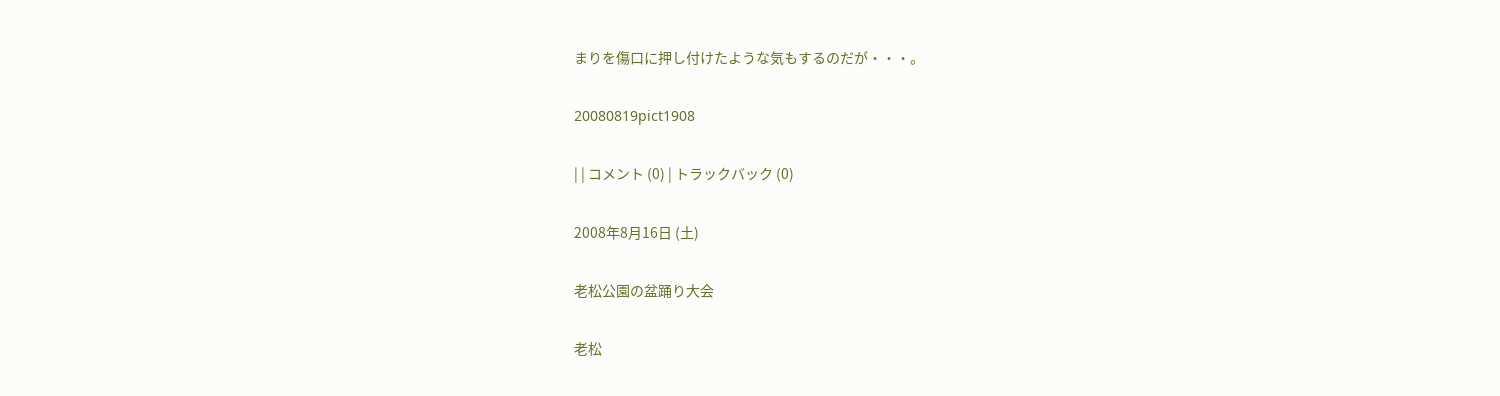まりを傷口に押し付けたような気もするのだが・・・。

20080819pict1908

| | コメント (0) | トラックバック (0)

2008年8月16日 (土)

老松公園の盆踊り大会

老松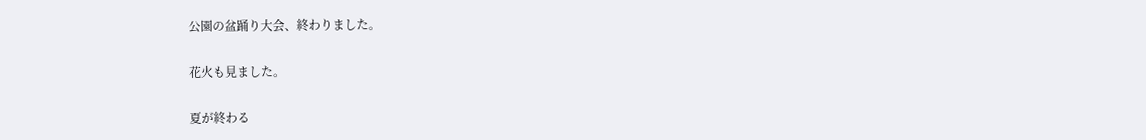公園の盆踊り大会、終わりました。

花火も見ました。

夏が終わる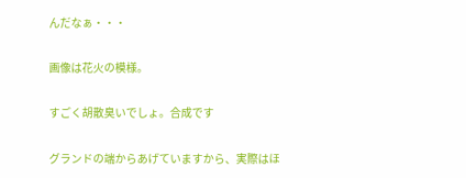んだなぁ・・・

画像は花火の模様。

すごく胡散臭いでしょ。合成です

グランドの端からあげていますから、実際はほ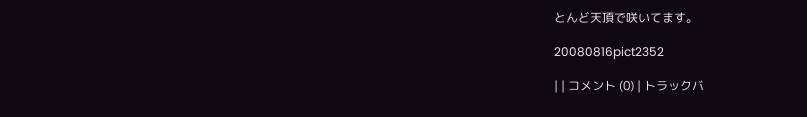とんど天頂で咲いてます。

20080816pict2352

| | コメント (0) | トラックバ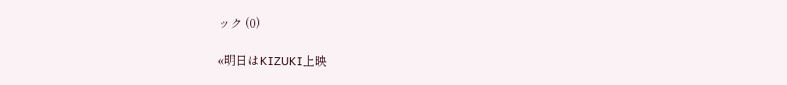ック (0)

«明日はKIZUKI上映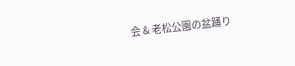会 & 老松公園の盆踊り